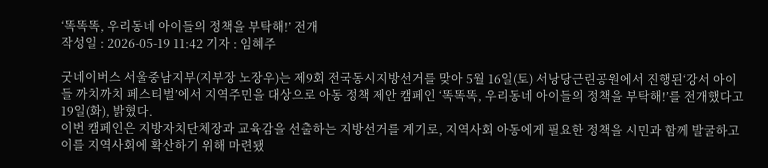‘똑똑똑, 우리동네 아이들의 정책을 부탁해!’ 전개
작성일 : 2026-05-19 11:42 기자 : 임혜주

굿네이버스 서울중남지부(지부장 노장우)는 제9회 전국동시지방선거를 맞아 5월 16일(토) 서낭당근린공원에서 진행된‘강서 아이들 까치까치 페스티벌’에서 지역주민을 대상으로 아동 정책 제안 캠페인 ‘똑똑똑, 우리동네 아이들의 정책을 부탁해!’를 전개했다고 19일(화), 밝혔다.
이번 캠페인은 지방자치단체장과 교육감을 선출하는 지방선거를 계기로, 지역사회 아동에게 필요한 정책을 시민과 함께 발굴하고 이를 지역사회에 확산하기 위해 마련됐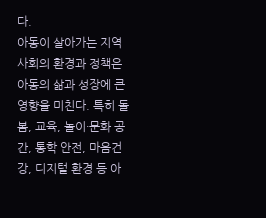다.
아동이 살아가는 지역사회의 환경과 정책은 아동의 삶과 성장에 큰 영향을 미친다. 특히 돌봄, 교육, 놀이·문화 공간, 통학 안전, 마음건강, 디지털 환경 등 아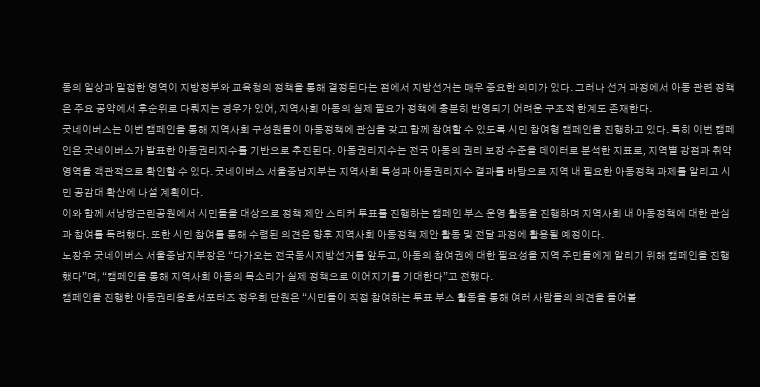동의 일상과 밀접한 영역이 지방정부와 교육청의 정책을 통해 결정된다는 점에서 지방선거는 매우 중요한 의미가 있다. 그러나 선거 과정에서 아동 관련 정책은 주요 공약에서 후순위로 다뤄지는 경우가 있어, 지역사회 아동의 실제 필요가 정책에 충분히 반영되기 어려운 구조적 한계도 존재한다.
굿네이버스는 이번 캠페인을 통해 지역사회 구성원들이 아동정책에 관심을 갖고 함께 참여할 수 있도록 시민 참여형 캠페인을 진행하고 있다. 특히 이번 캠페인은 굿네이버스가 발표한 아동권리지수를 기반으로 추진된다. 아동권리지수는 전국 아동의 권리 보장 수준을 데이터로 분석한 지표로, 지역별 강점과 취약 영역을 객관적으로 확인할 수 있다. 굿네이버스 서울중남지부는 지역사회 특성과 아동권리지수 결과를 바탕으로 지역 내 필요한 아동정책 과제를 알리고 시민 공감대 확산에 나설 계획이다.
이와 함께 서낭당근린공원에서 시민들을 대상으로 정책 제안 스티커 투표를 진행하는 캠페인 부스 운영 활동을 진행하며 지역사회 내 아동정책에 대한 관심과 참여를 독려했다. 또한 시민 참여를 통해 수렴된 의견은 향후 지역사회 아동정책 제안 활동 및 전달 과정에 활용될 예정이다.
노장우 굿네이버스 서울중남지부장은 “다가오는 전국동시지방선거를 앞두고, 아동의 참여권에 대한 필요성을 지역 주민들에게 알리기 위해 캠페인을 진행했다”며, “캠페인을 통해 지역사회 아동의 목소리가 실제 정책으로 이어지기를 기대한다”고 전했다.
캠페인을 진행한 아동권리옹호서포터즈 정우희 단원은 “시민들이 직접 참여하는 투표 부스 활동을 통해 여러 사람들의 의견을 들어볼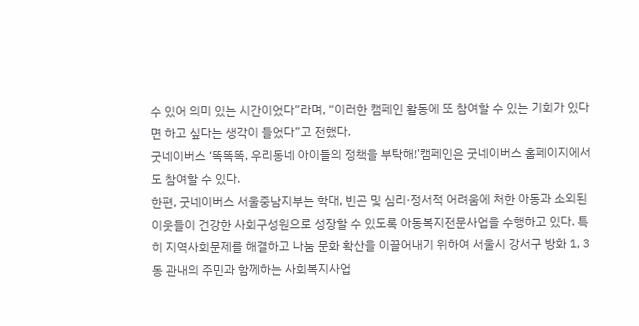수 있어 의미 있는 시간이었다”라며, “이러한 캠페인 활동에 또 참여할 수 있는 기회가 있다면 하고 싶다는 생각이 들었다”고 전했다.
굿네이버스 ‘똑똑똑, 우리동네 아이들의 정책을 부탁해!’캠페인은 굿네이버스 홈페이지에서도 참여할 수 있다.
한편, 굿네이버스 서울중남지부는 학대, 빈곤 및 심리·정서적 어려움에 처한 아동과 소외된 이웃들이 건강한 사회구성원으로 성장할 수 있도록 아동복지전문사업을 수행하고 있다. 특히 지역사회문제를 해결하고 나눔 문화 확산을 이끌어내기 위하여 서울시 강서구 방화 1, 3동 관내의 주민과 함께하는 사회복지사업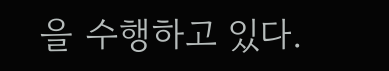을 수행하고 있다.